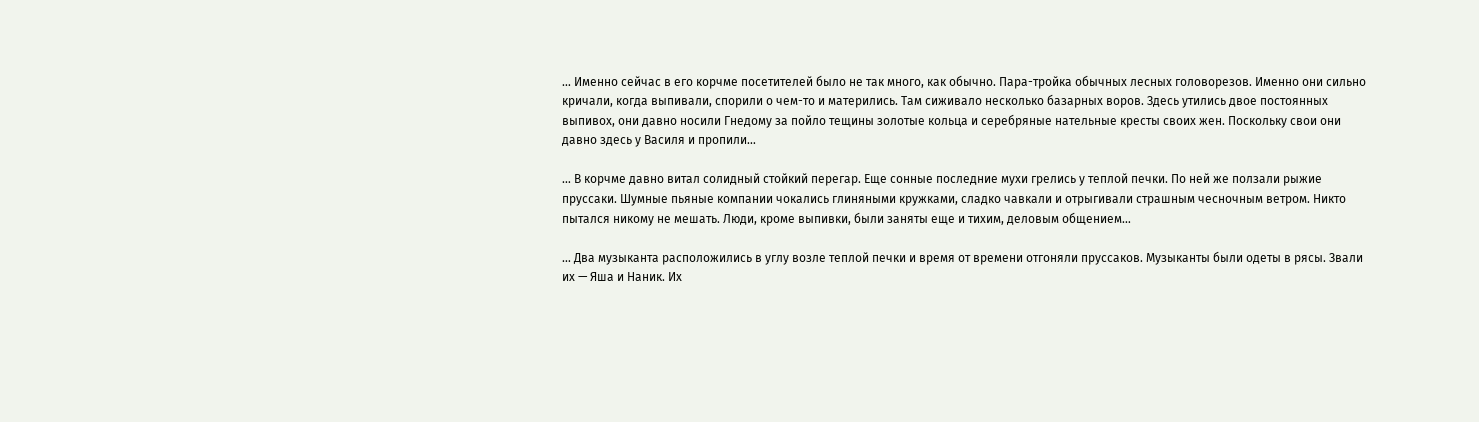… Именно сейчас в его корчме посетителей было не так много, как обычно. Пара-тройка обычных лесных головорезов. Именно они сильно кричали, когда выпивали, спорили о чем-то и матерились. Там сиживало несколько базарных воров. Здесь утились двое постоянных выпивох, они давно носили Гнедому за пойло тещины золотые кольца и серебряные нательные кресты своих жен. Поскольку свои они давно здесь у Василя и пропили…

… В корчме давно витал солидный стойкий перегар. Еще сонные последние мухи грелись у теплой печки. По ней же ползали рыжие пруссаки. Шумные пьяные компании чокались глиняными кружками, сладко чавкали и отрыгивали страшным чесночным ветром. Никто пытался никому не мешать. Люди, кроме выпивки, были заняты еще и тихим, деловым общением…

… Два музыканта расположились в углу возле теплой печки и время от времени отгоняли пруссаков. Музыканты были одеты в рясы. Звали их — Яша и Наник. Их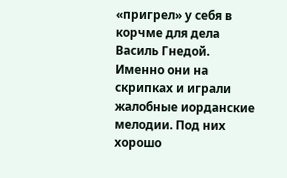«пригрел» у себя в корчме для дела Василь Гнедой. Именно они на скрипках и играли жалобные иорданские мелодии. Под них хорошо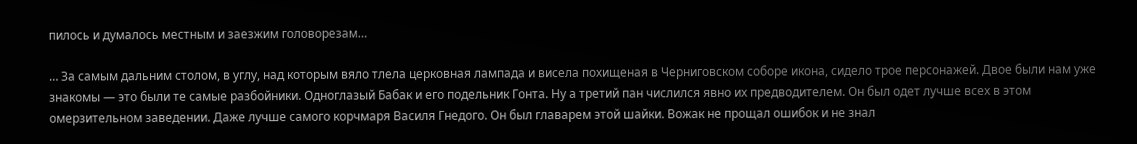пилось и думалось местным и заезжим головорезам…

… За самым дальним столом, в углу, над которым вяло тлела церковная лампада и висела похищеная в Черниговском соборе икона, сидело трое персонажей. Двое были нам уже знакомы — это были те самые разбойники. Одноглазый Бабак и его подельник Гонта. Ну а третий пан числился явно их предводителем. Он был одет лучше всех в этом омерзительном заведении. Даже лучше самого корчмаря Василя Гнедого. Он был главарем этой шайки. Вожак не прощал ошибок и не знал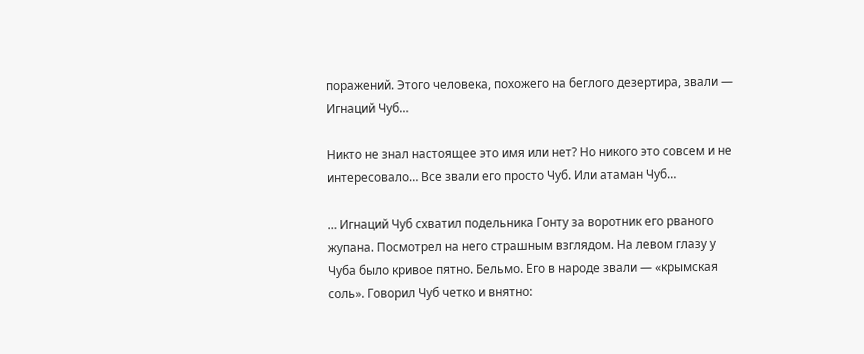поражений. Этого человека, похожего на беглого дезертира, звали — Игнаций Чуб…

Никто не знал настоящее это имя или нет? Но никого это совсем и не интересовало… Все звали его просто Чуб. Или атаман Чуб…

… Игнаций Чуб схватил подельника Гонту за воротник его рваного жупана. Посмотрел на него страшным взглядом. На левом глазу у Чуба было кривое пятно. Бельмо. Его в народе звали — «крымская соль». Говорил Чуб четко и внятно: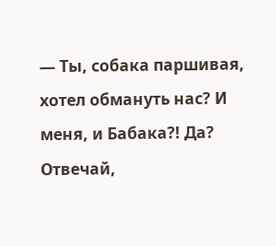— Ты, собака паршивая, хотел обмануть нас? И меня, и Бабака?! Да? Отвечай,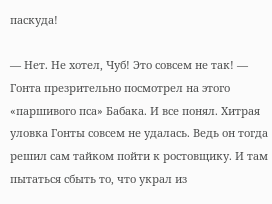паскуда!

— Нет. Не хотел, Чуб! Это совсем не так! — Гонта презрительно посмотрел на этого «паршивого пса» Бабака. И все понял. Хитрая уловка Гонты совсем не удалась. Ведь он тогда решил сам тайком пойти к ростовщику. И там пытаться сбыть то, что украл из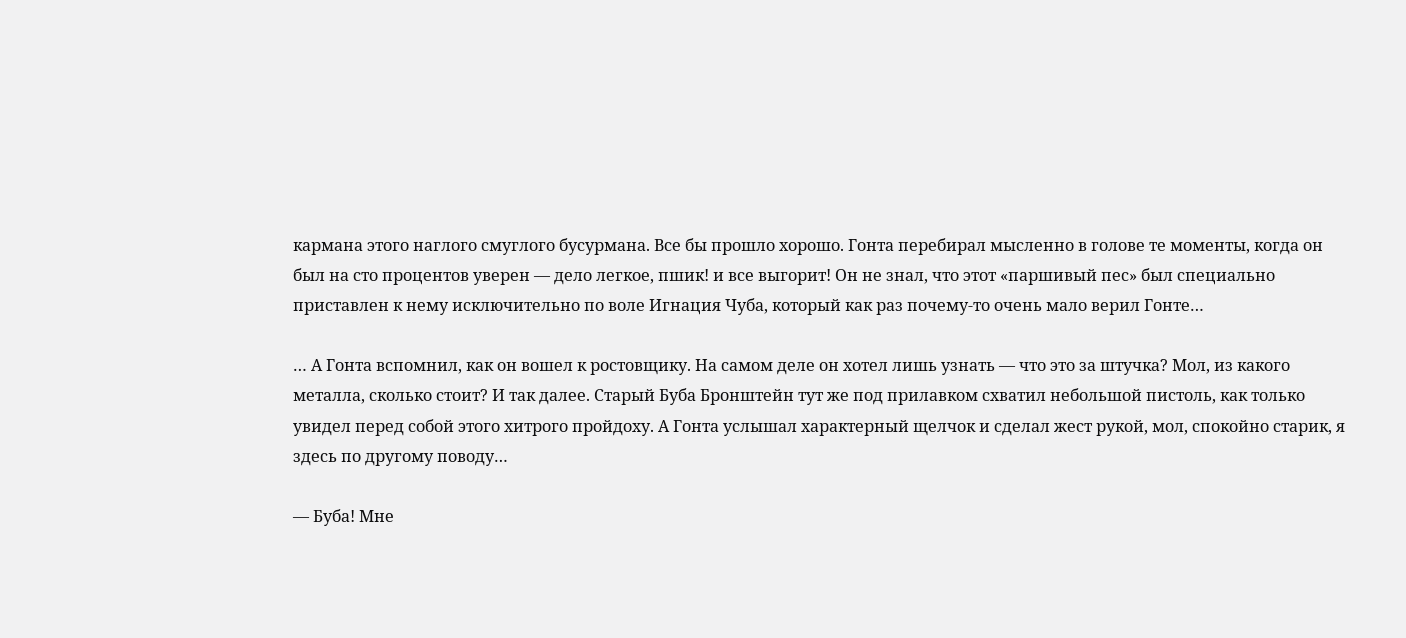кармана этого наглого смуглого бусурмана. Все бы прошло хорошо. Гонта перебирал мысленно в голове те моменты, когда он был на сто процентов уверен — дело легкое, пшик! и все выгорит! Он не знал, что этот «паршивый пес» был специально приставлен к нему исключительно по воле Игнация Чуба, который как раз почему-то очень мало верил Гонте…

… А Гонта вспомнил, как он вошел к ростовщику. На самом деле он хотел лишь узнать — что это за штучка? Мол, из какого металла, сколько стоит? И так далее. Старый Буба Бронштейн тут же под прилавком схватил небольшой пистоль, как только увидел перед собой этого хитрого пройдоху. А Гонта услышал характерный щелчок и сделал жест рукой, мол, спокойно старик, я здесь по другому поводу…

— Буба! Мне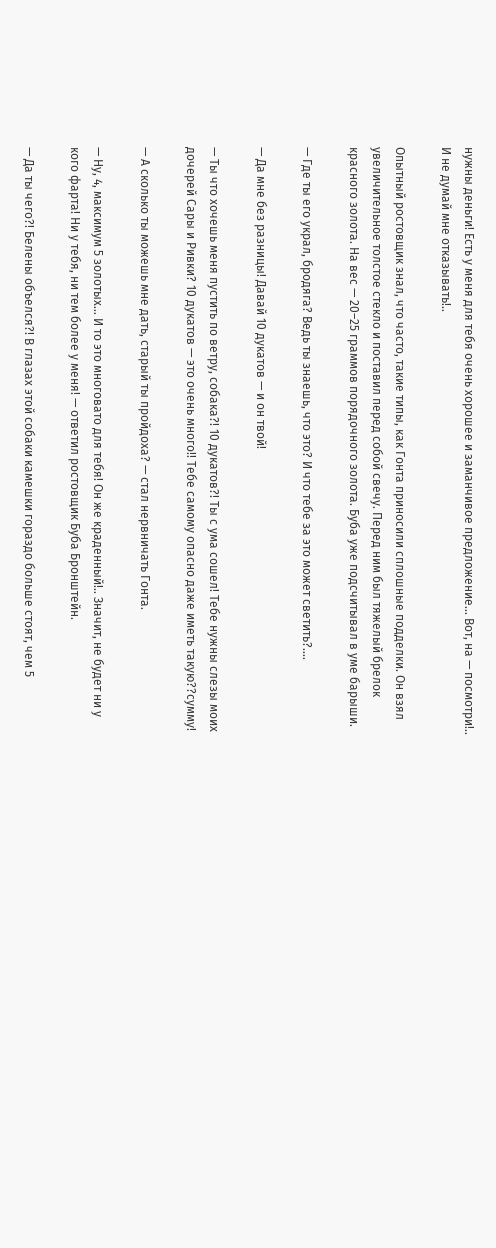нужны деньги! Есть у меня для тебя очень хорошее и заманчивое предложение… Вот, на — посмотри!.. И не думай мне отказывать!..

Опытный ростовщик знал, что часто, такие типы, как Гонта приносили сплошные подделки. Он взял увеличительное толстое стекло и поставил перед собой свечу. Перед ним был тяжелый брелок красного золота. На вес — 20–25 граммов порядочного золота. Буба уже подсчитывал в уме барыши.

— Где ты его украл, бродяга? Ведь ты знаешь, что это? И что тебе за это может светить?….

— Да мне без разницы! Давай 10 дукатов — и он твой!

— Ты что хочешь меня пустить по ветру, собака?! 10 дукатов?! Ты с ума сошел! Тебе нужны слезы моих дочерей Сары и Ривки? 10 дукатов — это очень много!! Тебе самому опасно даже иметь такую??сумму!

— А сколько ты можешь мне дать, старый ты пройдоха? — стал нервничать Гонта.

— Ну, 4, максимум 5 золотых… И то это многовато для тебя! Он же краденный!.. Значит, не будет ни у кого фарта! Ни у тебя, ни тем более у меня! — ответил ростовщик Буба Бронштейн.

— Да ты чего?! Белены объелся?! В глазах этой собаки камешки гораздо больше стоят, чем 5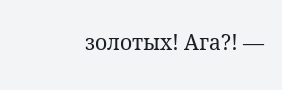золотых! Ага?! —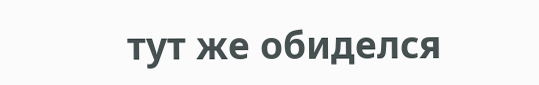тут же обиделся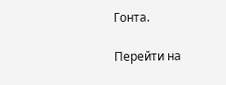Гонта.

Перейти на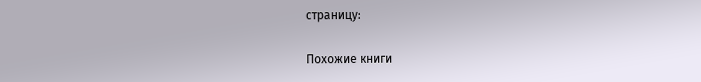страницу:

Похожие книги